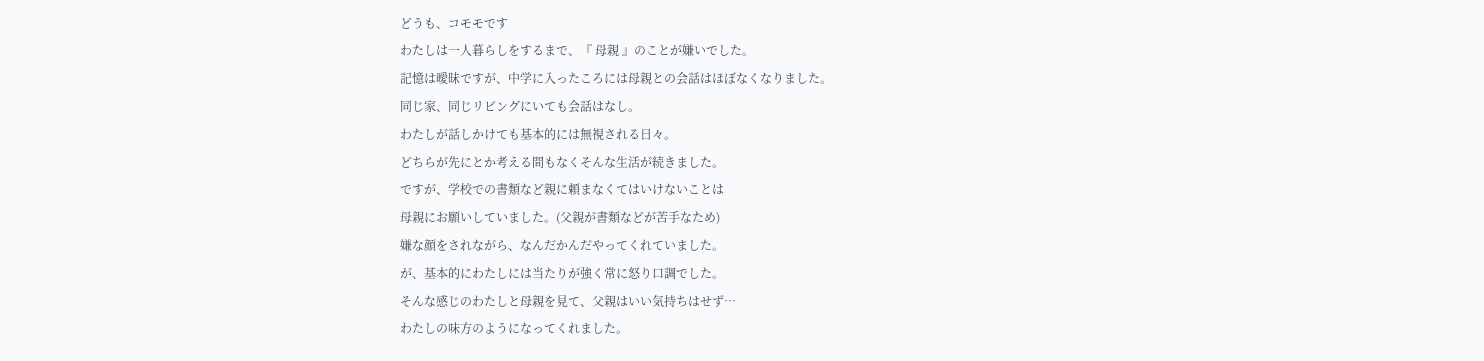どうも、コモモです
わたしは一人暮らしをするまで、『 母親 』のことが嫌いでした。
記憶は曖昧ですが、中学に入ったころには母親との会話はほぼなくなりました。
同じ家、同じリビングにいても会話はなし。
わたしが話しかけても基本的には無視される日々。
どちらが先にとか考える間もなくそんな生活が続きました。
ですが、学校での書類など親に頼まなくてはいけないことは
母親にお願いしていました。(父親が書類などが苦手なため)
嫌な顔をされながら、なんだかんだやってくれていました。
が、基本的にわたしには当たりが強く常に怒り口調でした。
そんな感じのわたしと母親を見て、父親はいい気持ちはせず…
わたしの味方のようになってくれました。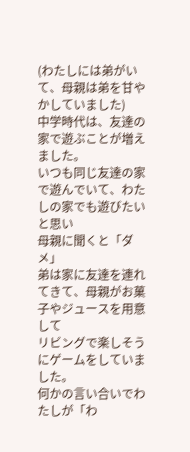(わたしには弟がいて、母親は弟を甘やかしていました)
中学時代は、友達の家で遊ぶことが増えました。
いつも同じ友達の家で遊んでいて、わたしの家でも遊びたいと思い
母親に聞くと「ダメ」
弟は家に友達を連れてきて、母親がお菓子やジュースを用意して
リビングで楽しそうにゲームをしていました。
何かの言い合いでわたしが「わ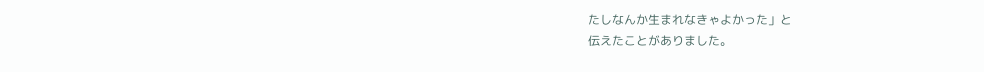たしなんか生まれなきゃよかった」と
伝えたことがありました。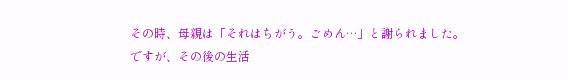その時、母親は「それはちがう。ごめん…」と謝られました。
ですが、その後の生活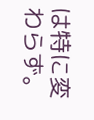は特に変わらず。